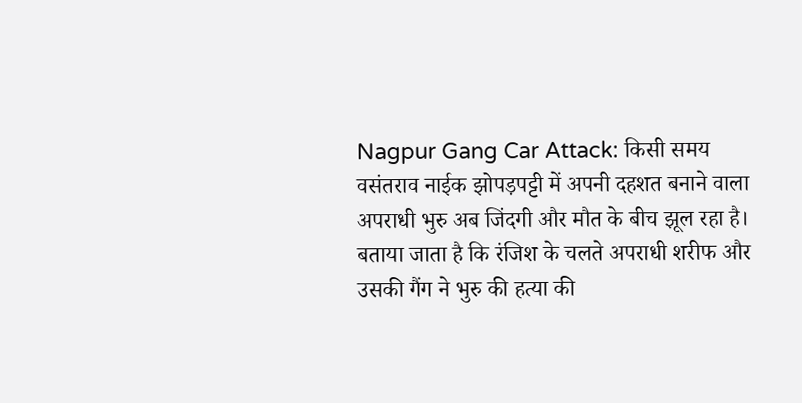Nagpur Gang Car Attack: किसी समय वसंतराव नाईक झोपड़पट्टी में अपनी दहशत बनाने वाला अपराधी भुरु अब जिंदगी और मौत के बीच झूल रहा है। बताया जाता है कि रंजिश के चलते अपराधी शरीफ और उसकी गैंग ने भुरु की हत्या की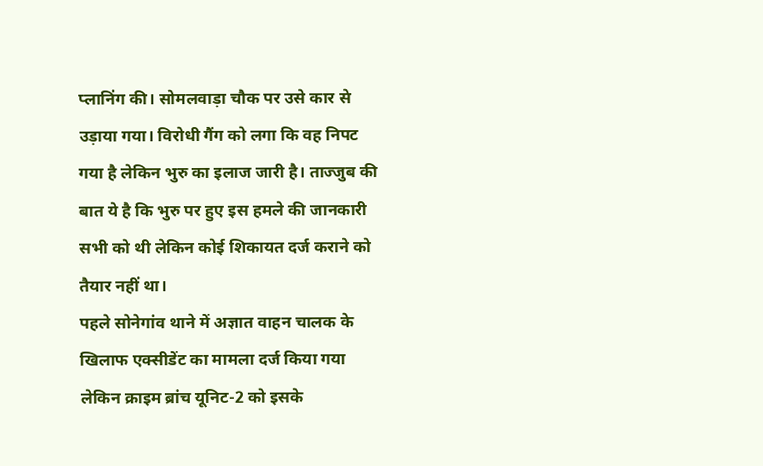प्लानिंग की। सोमलवाड़ा चौक पर उसे कार से उड़ाया गया। विरोधी गैंग को लगा कि वह निपट गया है लेकिन भुरु का इलाज जारी है। ताज्जुब की बात ये है कि भुरु पर हुए इस हमले की जानकारी सभी को थी लेकिन कोई शिकायत दर्ज कराने को तैयार नहीं था।
पहले सोनेगांव थाने में अज्ञात वाहन चालक के खिलाफ एक्सीडेंट का मामला दर्ज किया गया लेकिन क्राइम ब्रांच यूनिट-2 को इसके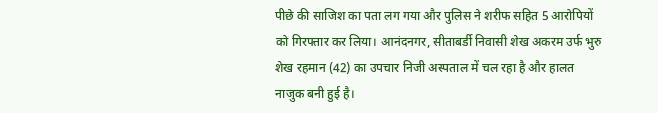पीछे की साजिश का पता लग गया और पुलिस ने शरीफ सहित 5 आरोपियों को गिरफ्तार कर लिया। आनंदनगर, सीताबर्डी निवासी शेख अकरम उर्फ भुरु शेख रहमान (42) का उपचार निजी अस्पताल में चल रहा है और हालत नाजुक बनी हुई है।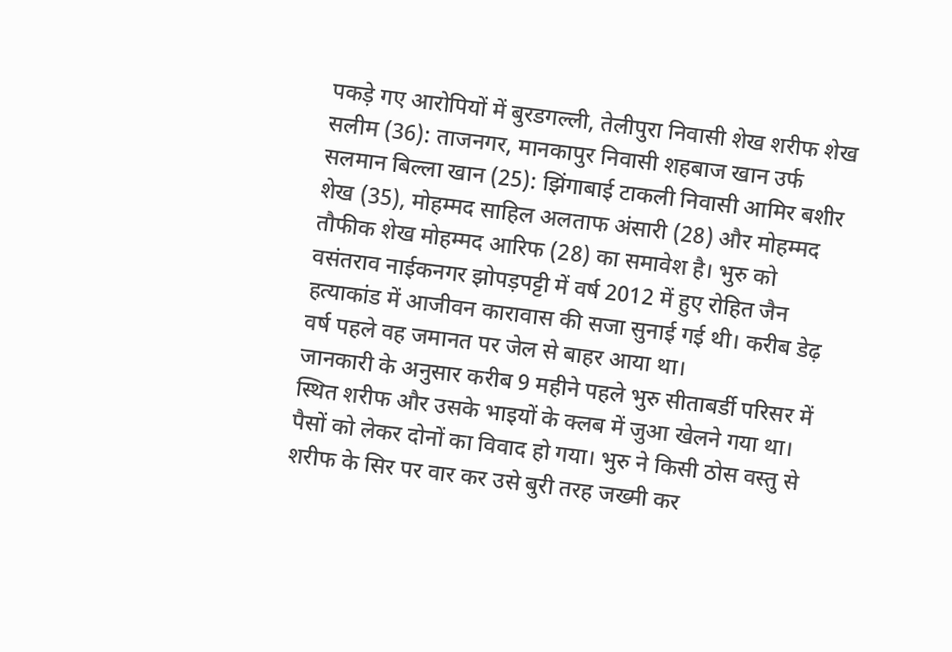पकड़े गए आरोपियों में बुरडगल्ली, तेलीपुरा निवासी शेख शरीफ शेख सलीम (36): ताजनगर, मानकापुर निवासी शहबाज खान उर्फ सलमान बिल्ला खान (25): झिंगाबाई टाकली निवासी आमिर बशीर शेख (35), मोहम्मद साहिल अलताफ अंसारी (28) और मोहम्मद तौफीक शेख मोहम्मद आरिफ (28) का समावेश है। भुरु को वसंतराव नाईकनगर झोपड़पट्टी में वर्ष 2012 में हुए रोहित जैन हत्याकांड में आजीवन कारावास की सजा सुनाई गई थी। करीब डेढ़ वर्ष पहले वह जमानत पर जेल से बाहर आया था।
जानकारी के अनुसार करीब 9 महीने पहले भुरु सीताबर्डी परिसर में स्थित शरीफ और उसके भाइयों के क्लब में जुआ खेलने गया था। पैसों को लेकर दोनों का विवाद हो गया। भुरु ने किसी ठोस वस्तु से शरीफ के सिर पर वार कर उसे बुरी तरह जख्मी कर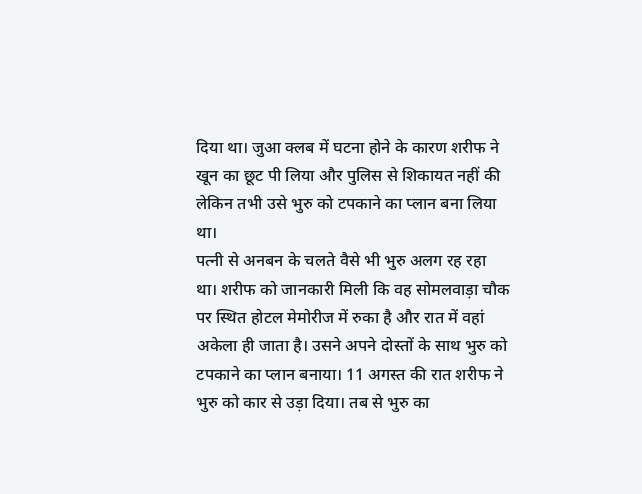दिया था। जुआ क्लब में घटना होने के कारण शरीफ ने खून का छूट पी लिया और पुलिस से शिकायत नहीं की लेकिन तभी उसे भुरु को टपकाने का प्लान बना लिया था।
पत्नी से अनबन के चलते वैसे भी भुरु अलग रह रहा था। शरीफ को जानकारी मिली कि वह सोमलवाड़ा चौक पर स्थित होटल मेमोरीज में रुका है और रात में वहां अकेला ही जाता है। उसने अपने दोस्तों के साथ भुरु को टपकाने का प्लान बनाया। 11 अगस्त की रात शरीफ ने भुरु को कार से उड़ा दिया। तब से भुरु का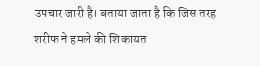उपचार जारी है। बताया जाता है कि जिस तरह शरीफ ने हमले की शिकायत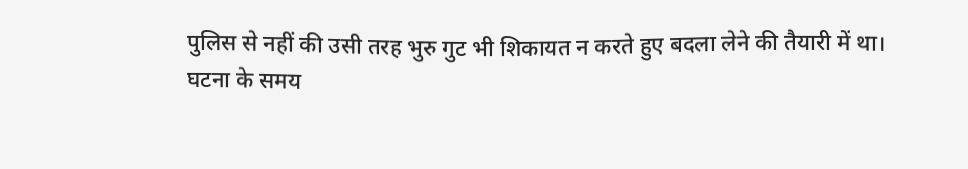पुलिस से नहीं की उसी तरह भुरु गुट भी शिकायत न करते हुए बदला लेने की तैयारी में था।
घटना के समय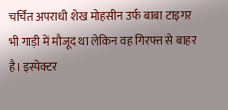चर्चित अपराधी शेख मोहसीन उर्फ बाबा टाइगर भी गाड़ी में मौजूद था लेकिन वह गिरफ्त से बाहर है। इस्पेक्टर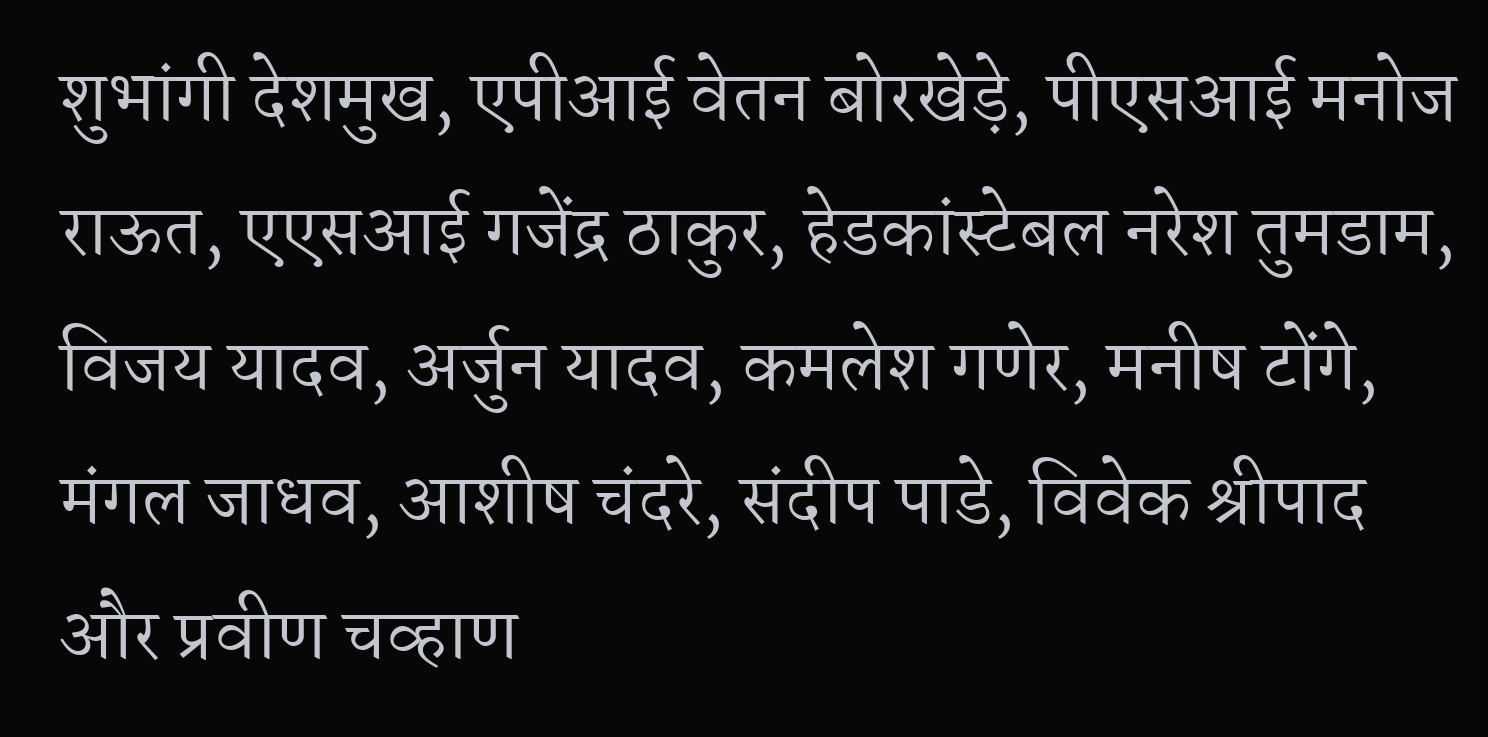शुभांगी देशमुख, एपीआई वेतन बोरखेड़े, पीएसआई मनोज राऊत, एएसआई गजेंद्र ठाकुर, हेडकांस्टेबल नरेश तुमडाम, विजय यादव, अर्जुन यादव, कमलेश गणेर, मनीष टोंगे, मंगल जाधव, आशीष चंदरे, संदीप पाडे, विवेक श्रीपाद और प्रवीण चव्हाण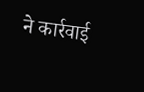ने कार्रवाई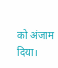को अंजाम दिया।